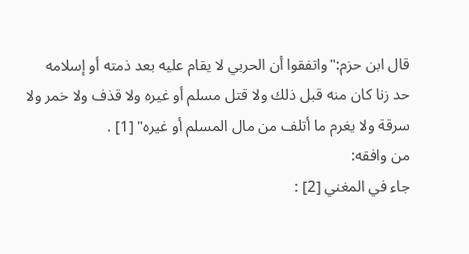قال ابن حزم:"واتفقوا أن الحربي لا يقام عليه بعد ذمته أو إسلامه حد زنا كان منه قبل ذلك ولا قتل مسلم أو غيره ولا قذف ولا خمر ولا سرقة ولا يغرم ما أتلف من مال المسلم أو غيره" [1] .
من وافقه:
جاء في المغني [2] :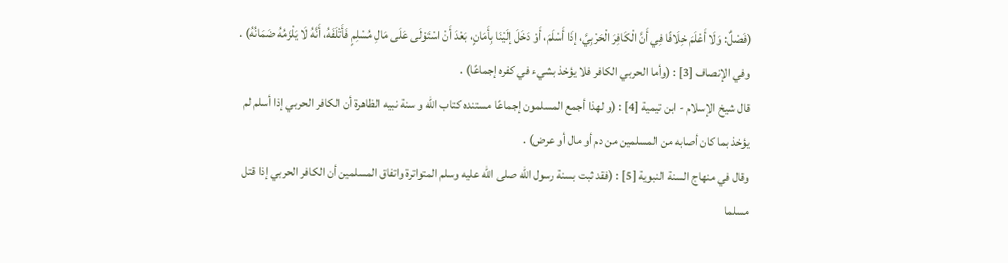(فَصْلٌ: وَلَا أَعْلَمَ خِلَافًا فِي أَنَّ الْكَافِرَ الْحَرْبِيَّ، إذَا أَسْلَمَ، أَوْ دَخَلَ إلَيْنَا بِأَمَانٍ، بَعْدَ أَنْ اسْتَوْلَى عَلَى مَالِ مُسْلِمٍ فَأَتْلَفَهُ، أَنَّهُ لَا يَلْزَمُهُ ضَمَانُهُ) .
وفي الإنصاف [3] : (وأما الحربي الكافر فلا يؤخذ بشيء في كفره إجماعًا) .
قال شيخ الإسلام - ابن تيمية [4] : (و لهذا أجمع المسلمون إجماعًا مستنده كتاب الله و سنة نبيه الظاهرة أن الكافر الحربي إذا أسلم لم يؤخذ بما كان أصابه من المسلمين من دم أو مال أو عرض) .
وقال في منهاج السنة النبوية [5] : (فقد ثبت بسنة رسول الله صلى الله عليه وسلم المتواترة واتفاق المسلمين أن الكافر الحربي إذا قتل مسلما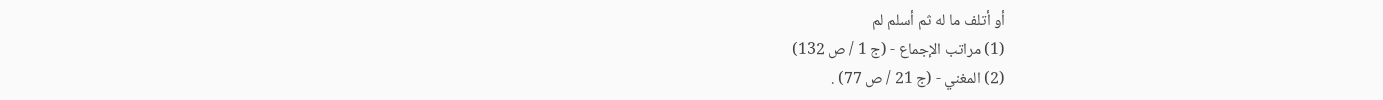أو أتلف ما له ثم أسلم لم
(1) مراتب الإجماع - (ج 1 / ص 132)
(2) المغني - (ج 21 / ص 77) .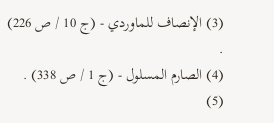(3) الإنصاف للماوردي - (ج 10 / ص 226) .
(4) الصارم المسلول - (ج 1 / ص 338) .
(5)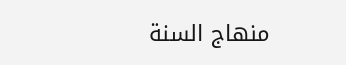منهاج السنة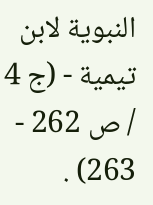النبوية لابن تيمية - (ج 4 / ص 262 - 263) .